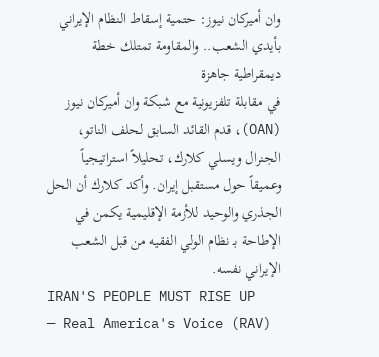وان أميركان نيوز: حتمية إسقاط النظام الإيراني بأيدي الشعب.. والمقاومة تمتلك خطة ديمقراطية جاهزة
في مقابلة تلفزيونية مع شبكة وان أميركان نيوز (OAN)، قدم القائد السابق لحلف الناتو، الجنرال ويسلي كلارك، تحليلاً استراتيجياً وعميقاً حول مستقبل إيران. وأكد كلارك أن الحل الجذري والوحيد للأزمة الإقليمية يكمن في الإطاحة بـ نظام الولي الفقيه من قبل الشعب الإيراني نفسه.
IRAN'S PEOPLE MUST RISE UP
— Real America's Voice (RAV)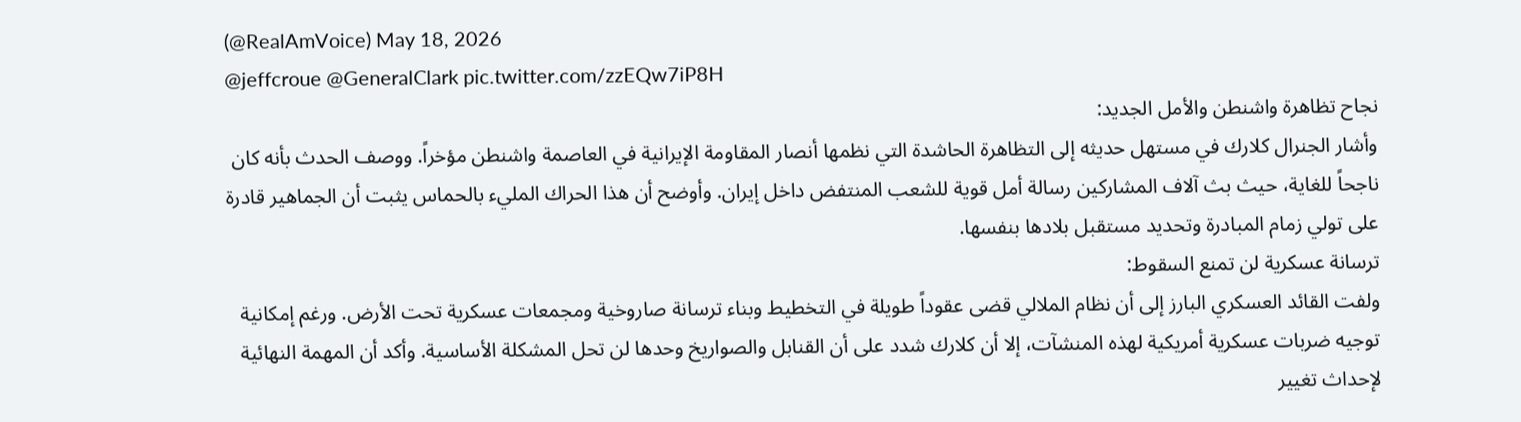(@RealAmVoice) May 18, 2026
@jeffcroue @GeneralClark pic.twitter.com/zzEQw7iP8H
نجاح تظاهرة واشنطن والأمل الجديد:
وأشار الجنرال كلارك في مستهل حديثه إلى التظاهرة الحاشدة التي نظمها أنصار المقاومة الإيرانية في العاصمة واشنطن مؤخراً. ووصف الحدث بأنه كان ناجحاً للغاية، حيث بث آلاف المشاركين رسالة أمل قوية للشعب المنتفض داخل إيران. وأوضح أن هذا الحراك المليء بالحماس يثبت أن الجماهير قادرة على تولي زمام المبادرة وتحديد مستقبل بلادها بنفسها.
ترسانة عسكرية لن تمنع السقوط:
ولفت القائد العسكري البارز إلى أن نظام الملالي قضى عقوداً طويلة في التخطيط وبناء ترسانة صاروخية ومجمعات عسكرية تحت الأرض. ورغم إمكانية توجيه ضربات عسكرية أمريكية لهذه المنشآت، إلا أن كلارك شدد على أن القنابل والصواريخ وحدها لن تحل المشكلة الأساسية. وأكد أن المهمة النهائية لإحداث تغيير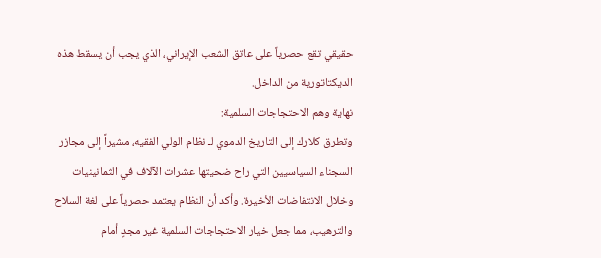حقيقي تقع حصرياً على عاتق الشعب الإيراني، الذي يجب أن يسقط هذه الديكتاتورية من الداخل.
نهاية وهم الاحتجاجات السلمية:
وتطرق كلارك إلى التاريخ الدموي لـ نظام الولي الفقيه، مشيراً إلى مجازر السجناء السياسيين التي راح ضحيتها عشرات الآلاف في الثمانينيات وخلال الانتفاضات الأخيرة. وأكد أن النظام يعتمد حصرياً على لغة السلاح والترهيب، مما جعل خيار الاحتجاجات السلمية غير مجدٍ أمام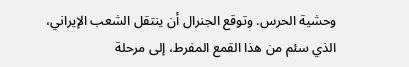وحشية الحرس. وتوقع الجنرال أن ينتقل الشعب الإيراني، الذي سئم من هذا القمع المفرط، إلى مرحلة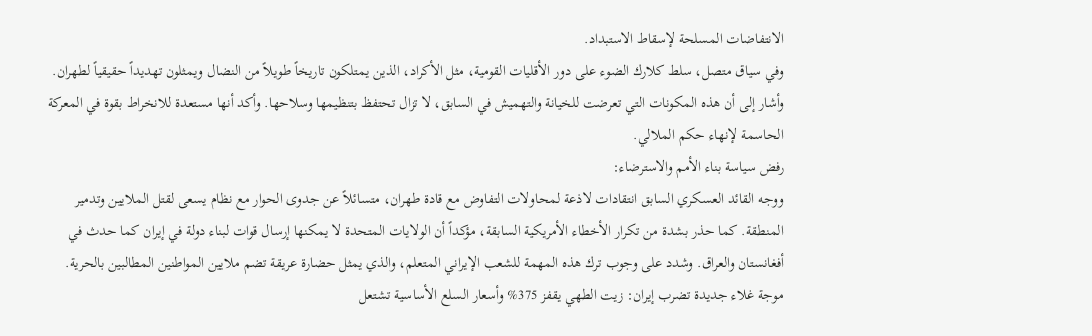الانتفاضات المسلحة لإسقاط الاستبداد.
وفي سياق متصل، سلط كلارك الضوء على دور الأقليات القومية، مثل الأكراد، الذين يمتلكون تاريخاً طويلاً من النضال ويمثلون تهديداً حقيقياً لطهران. وأشار إلى أن هذه المكونات التي تعرضت للخيانة والتهميش في السابق، لا تزال تحتفظ بتنظيمها وسلاحها. وأكد أنها مستعدة للانخراط بقوة في المعركة الحاسمة لإنهاء حكم الملالي.
رفض سياسة بناء الأمم والاسترضاء:
ووجه القائد العسكري السابق انتقادات لاذعة لمحاولات التفاوض مع قادة طهران، متسائلاً عن جدوى الحوار مع نظام يسعى لقتل الملايين وتدمير المنطقة. كما حذر بشدة من تكرار الأخطاء الأمريكية السابقة، مؤكداً أن الولايات المتحدة لا يمكنها إرسال قوات لبناء دولة في إيران كما حدث في أفغانستان والعراق. وشدد على وجوب ترك هذه المهمة للشعب الإيراني المتعلم، والذي يمثل حضارة عريقة تضم ملايين المواطنين المطالبين بالحرية.
موجة غلاء جديدة تضرب إيران: زيت الطهي يقفز 375% وأسعار السلع الأساسية تشتعل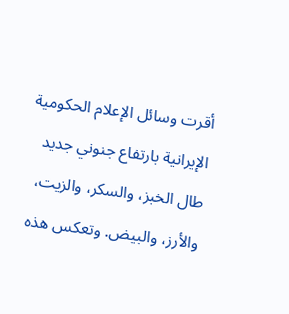أقرت وسائل الإعلام الحكومية الإيرانية بارتفاع جنوني جديد طال الخبز، والسكر، والزيت، والأرز، والبيض. وتعكس هذه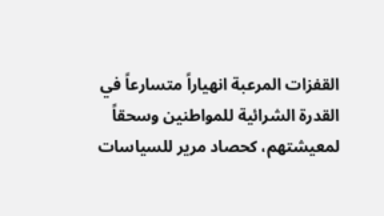القفزات المرعبة انهياراً متسارعاً في القدرة الشرائية للمواطنين وسحقاً لمعيشتهم، كحصاد مرير للسياسات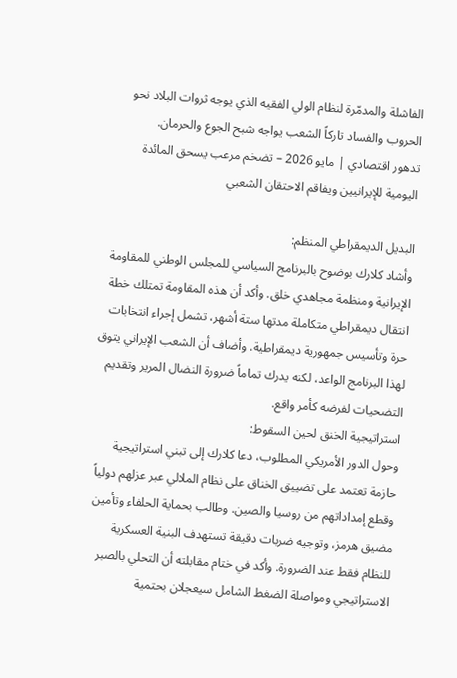الفاشلة والمدمّرة لنظام الولي الفقيه الذي يوجه ثروات البلاد نحو الحروب والفساد تاركاً الشعب يواجه شبح الجوع والحرمان.
تدهور اقتصادي | مايو 2026 – تضخم مرعب يسحق المائدة اليومية للإيرانيين ويفاقم الاحتقان الشعبي

البديل الديمقراطي المنظم:
وأشاد كلارك بوضوح بالبرنامج السياسي للمجلس الوطني للمقاومة الإيرانية ومنظمة مجاهدي خلق. وأكد أن هذه المقاومة تمتلك خطة انتقال ديمقراطي متكاملة مدتها ستة أشهر، تشمل إجراء انتخابات حرة وتأسيس جمهورية ديمقراطية. وأضاف أن الشعب الإيراني يتوق لهذا البرنامج الواعد، لكنه يدرك تماماً ضرورة النضال المرير وتقديم التضحيات لفرضه كأمر واقع.
استراتيجية الخنق لحين السقوط:
وحول الدور الأمريكي المطلوب، دعا كلارك إلى تبني استراتيجية حازمة تعتمد على تضييق الخناق على نظام الملالي عبر عزلهم دولياً وقطع إمداداتهم من روسيا والصين. وطالب بحماية الحلفاء وتأمين مضيق هرمز، وتوجيه ضربات دقيقة تستهدف البنية العسكرية للنظام فقط عند الضرورة. وأكد في ختام مقابلته أن التحلي بالصبر الاستراتيجي ومواصلة الضغط الشامل سيعجلان بحتمية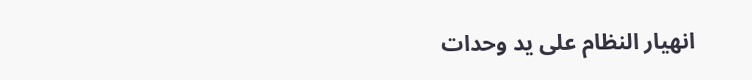انهيار النظام على يد وحدات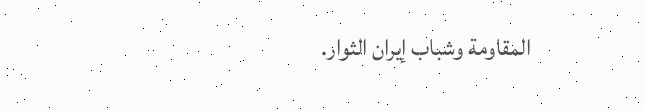المقاومة وشباب إيران الثوار.